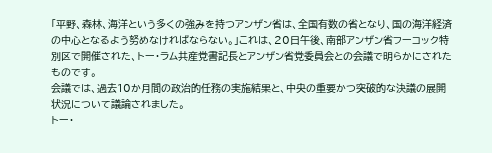「平野、森林、海洋という多くの強みを持つアンザン省は、全国有数の省となり、国の海洋経済の中心となるよう努めなければならない。」これは、20日午後、南部アンザン省フーコック特別区で開催された、トー・ラム共産党書記長とアンザン省党委員会との会議で明らかにされたものです。
会議では、過去10か月間の政治的任務の実施結果と、中央の重要かつ突破的な決議の展開状況について議論されました。
トー・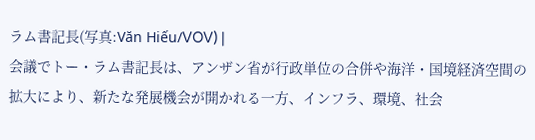ラム書記長(写真:Văn Hiếu/VOV) |
会議でトー・ラム書記長は、アンザン省が行政単位の合併や海洋・国境経済空間の拡大により、新たな発展機会が開かれる一方、インフラ、環境、社会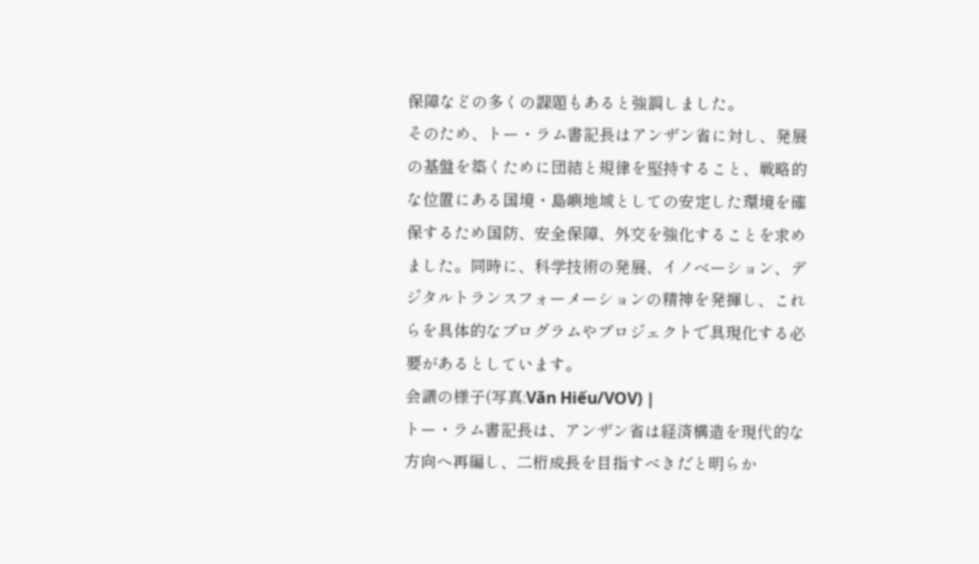保障などの多くの課題もあると強調しました。
そのため、トー・ラム書記長はアンザン省に対し、発展の基盤を築くために団結と規律を堅持すること、戦略的な位置にある国境・島嶼地域としての安定した環境を確保するため国防、安全保障、外交を強化することを求めました。同時に、科学技術の発展、イノベーション、デジタルトランスフォーメーションの精神を発揮し、これらを具体的なプログラムやプロジェクトで具現化する必要があるとしています。
会議の様子(写真:Văn Hiếu/VOV) |
トー・ラム書記長は、アンザン省は経済構造を現代的な方向へ再編し、二桁成長を目指すべきだと明らか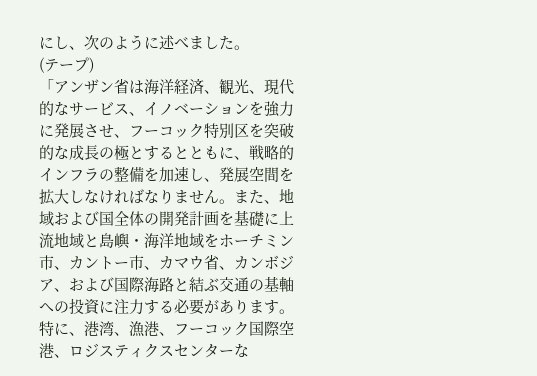にし、次のように述べました。
(テープ)
「アンザン省は海洋経済、観光、現代的なサービス、イノベーションを強力に発展させ、フーコック特別区を突破的な成長の極とするとともに、戦略的インフラの整備を加速し、発展空間を拡大しなければなりません。また、地域および国全体の開発計画を基礎に上流地域と島嶼・海洋地域をホーチミン市、カントー市、カマウ省、カンボジア、および国際海路と結ぶ交通の基軸への投資に注力する必要があります。特に、港湾、漁港、フーコック国際空港、ロジスティクスセンターな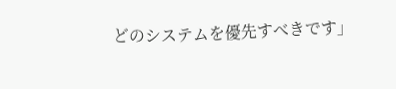どのシステムを優先すべきです」